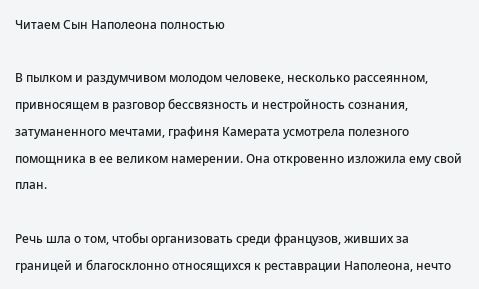Читаем Сын Наполеона полностью

В пылком и раздумчивом молодом человеке, несколько рассеянном, привносящем в разговор бессвязность и нестройность сознания, затуманенного мечтами, графиня Камерата усмотрела полезного помощника в ее великом намерении. Она откровенно изложила ему свой план.

Речь шла о том, чтобы организовать среди французов, живших за границей и благосклонно относящихся к реставрации Наполеона, нечто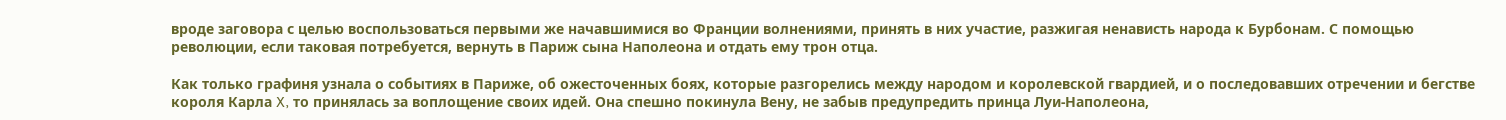вроде заговора с целью воспользоваться первыми же начавшимися во Франции волнениями, принять в них участие, разжигая ненависть народа к Бурбонам. С помощью революции, если таковая потребуется, вернуть в Париж сына Наполеона и отдать ему трон отца.

Как только графиня узнала о событиях в Париже, об ожесточенных боях, которые разгорелись между народом и королевской гвардией, и о последовавших отречении и бегстве короля Карла X, то принялась за воплощение своих идей. Она спешно покинула Вену, не забыв предупредить принца Луи-Наполеона,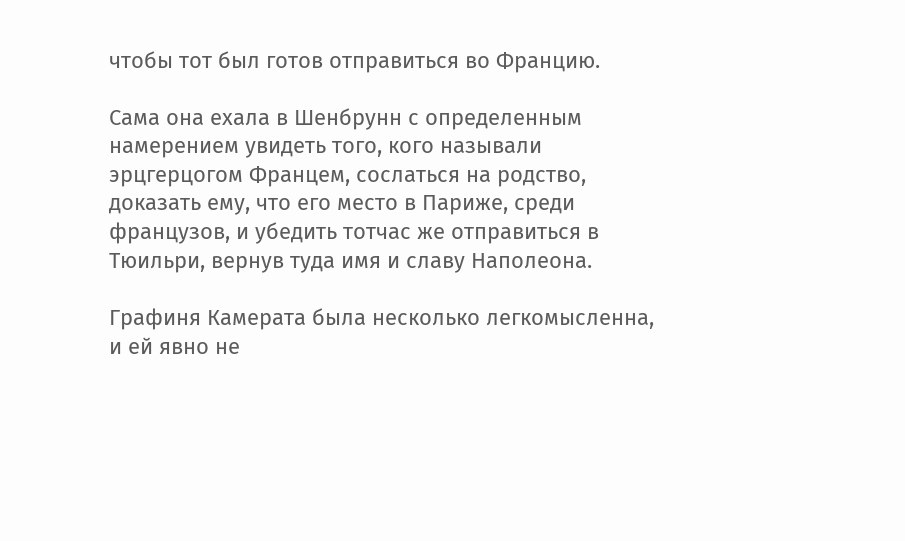чтобы тот был готов отправиться во Францию.

Сама она ехала в Шенбрунн с определенным намерением увидеть того, кого называли эрцгерцогом Францем, сослаться на родство, доказать ему, что его место в Париже, среди французов, и убедить тотчас же отправиться в Тюильри, вернув туда имя и славу Наполеона.

Графиня Камерата была несколько легкомысленна, и ей явно не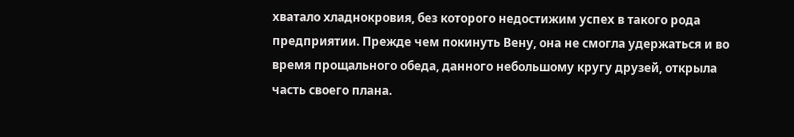хватало хладнокровия, без которого недостижим успех в такого рода предприятии. Прежде чем покинуть Вену, она не смогла удержаться и во время прощального обеда, данного небольшому кругу друзей, открыла часть своего плана.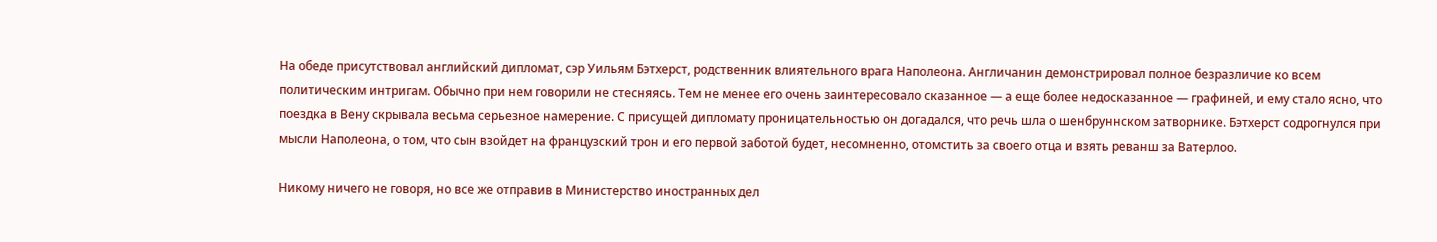На обеде присутствовал английский дипломат, сэр Уильям Бэтхерст, родственник влиятельного врага Наполеона. Англичанин демонстрировал полное безразличие ко всем политическим интригам. Обычно при нем говорили не стесняясь. Тем не менее его очень заинтересовало сказанное — а еще более недосказанное — графиней, и ему стало ясно, что поездка в Вену скрывала весьма серьезное намерение. С присущей дипломату проницательностью он догадался, что речь шла о шенбруннском затворнике. Бэтхерст содрогнулся при мысли Наполеона, о том, что сын взойдет на французский трон и его первой заботой будет, несомненно, отомстить за своего отца и взять реванш за Ватерлоо.

Никому ничего не говоря, но все же отправив в Министерство иностранных дел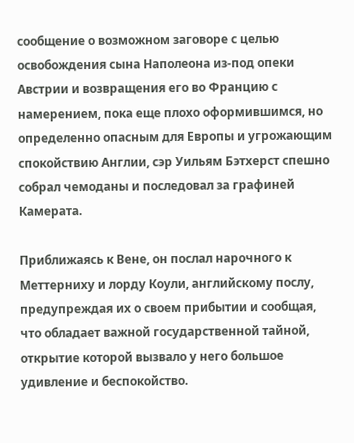сообщение о возможном заговоре с целью освобождения сына Наполеона из-под опеки Австрии и возвращения его во Францию с намерением, пока еще плохо оформившимся, но определенно опасным для Европы и угрожающим спокойствию Англии, сэр Уильям Бэтхерст спешно собрал чемоданы и последовал за графиней Камерата.

Приближаясь к Вене, он послал нарочного к Меттерниху и лорду Коули, английскому послу, предупреждая их о своем прибытии и сообщая, что обладает важной государственной тайной, открытие которой вызвало у него большое удивление и беспокойство.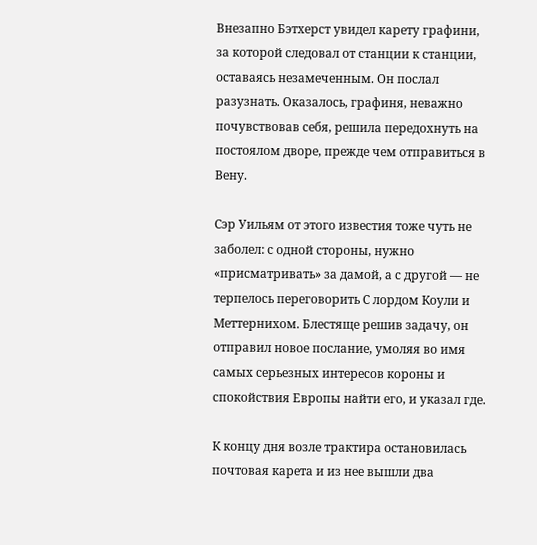Внезапно Бэтхерст увидел карету графини, за которой следовал от станции к станции, оставаясь незамеченным. Он послал разузнать. Оказалось, графиня, неважно почувствовав себя, решила передохнуть на постоялом дворе, прежде чем отправиться в Вену.

Сэр Уильям от этого известия тоже чуть не заболел: с одной стороны, нужно «присматривать» за дамой, а с другой — не терпелось переговорить С лордом Коули и Меттернихом. Блестяще решив задачу, он отправил новое послание, умоляя во имя самых серьезных интересов короны и спокойствия Европы найти его, и указал где.

К концу дня возле трактира остановилась почтовая карета и из нее вышли два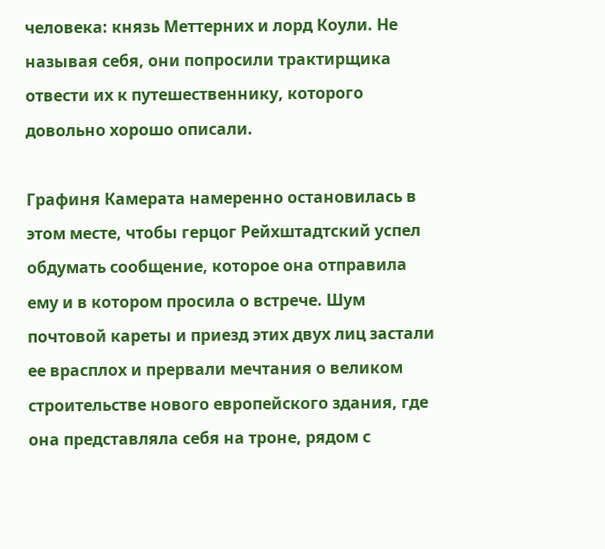человека: князь Меттерних и лорд Коули. Не называя себя, они попросили трактирщика отвести их к путешественнику, которого довольно хорошо описали.

Графиня Камерата намеренно остановилась в этом месте, чтобы герцог Рейхштадтский успел обдумать сообщение, которое она отправила ему и в котором просила о встрече. Шум почтовой кареты и приезд этих двух лиц застали ее врасплох и прервали мечтания о великом строительстве нового европейского здания, где она представляла себя на троне, рядом с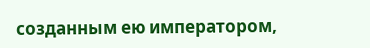созданным ею императором,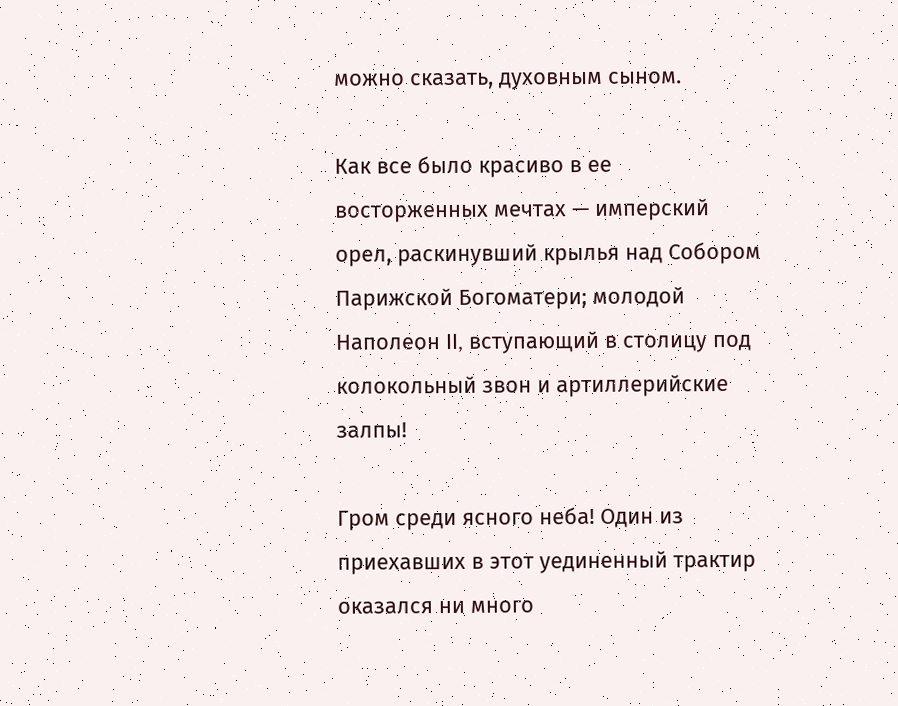можно сказать, духовным сыном.

Как все было красиво в ее восторженных мечтах — имперский орел, раскинувший крылья над Собором Парижской Богоматери; молодой Наполеон II, вступающий в столицу под колокольный звон и артиллерийские залпы!

Гром среди ясного неба! Один из приехавших в этот уединенный трактир оказался ни много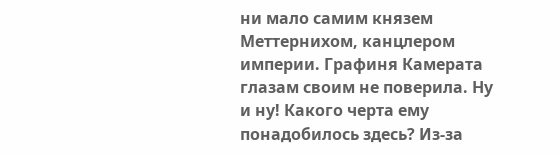ни мало самим князем Меттернихом, канцлером империи. Графиня Камерата глазам своим не поверила. Ну и ну! Какого черта ему понадобилось здесь? Из-за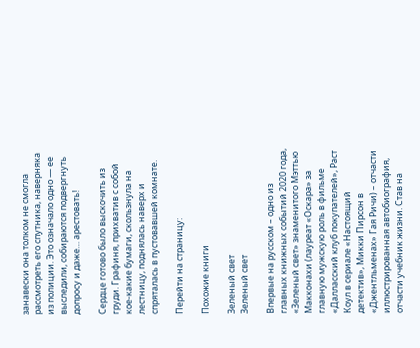занавески она толком не смогла рассмотреть его спутника, наверняка из полиции. Это означало одно — ее выследили, собираются подвергнуть допросу и даже… арестовать!

Сердце готово было выскочить из груди. Графиня, прихватив с собой кое-какие бумаги, скользнула на лестницу, поднялась наверх и спряталась в пустовавшей комнате.

Перейти на страницу:

Похожие книги

Зеленый свет
Зеленый свет

Впервые на русском – одно из главных книжных событий 2020 года, «Зеленый свет» знаменитого Мэттью Макконахи (лауреат «Оскара» за главную мужскую роль в фильме «Далласский клуб покупателей», Раст Коул в сериале «Настоящий детектив», Микки Пирсон в «Джентльменах» Гая Ричи) – отчасти иллюстрированная автобиография, отчасти учебник жизни. Став на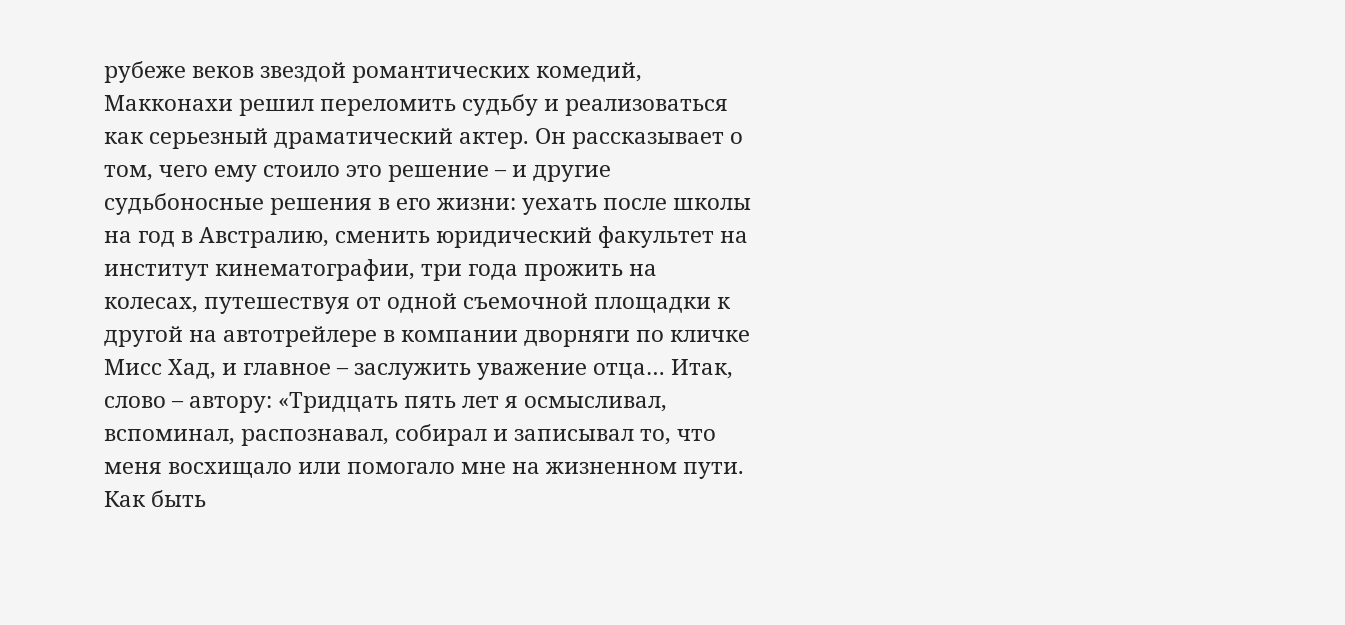рубеже веков звездой романтических комедий, Макконахи решил переломить судьбу и реализоваться как серьезный драматический актер. Он рассказывает о том, чего ему стоило это решение – и другие судьбоносные решения в его жизни: уехать после школы на год в Австралию, сменить юридический факультет на институт кинематографии, три года прожить на колесах, путешествуя от одной съемочной площадки к другой на автотрейлере в компании дворняги по кличке Мисс Хад, и главное – заслужить уважение отца… Итак, слово – автору: «Тридцать пять лет я осмысливал, вспоминал, распознавал, собирал и записывал то, что меня восхищало или помогало мне на жизненном пути. Как быть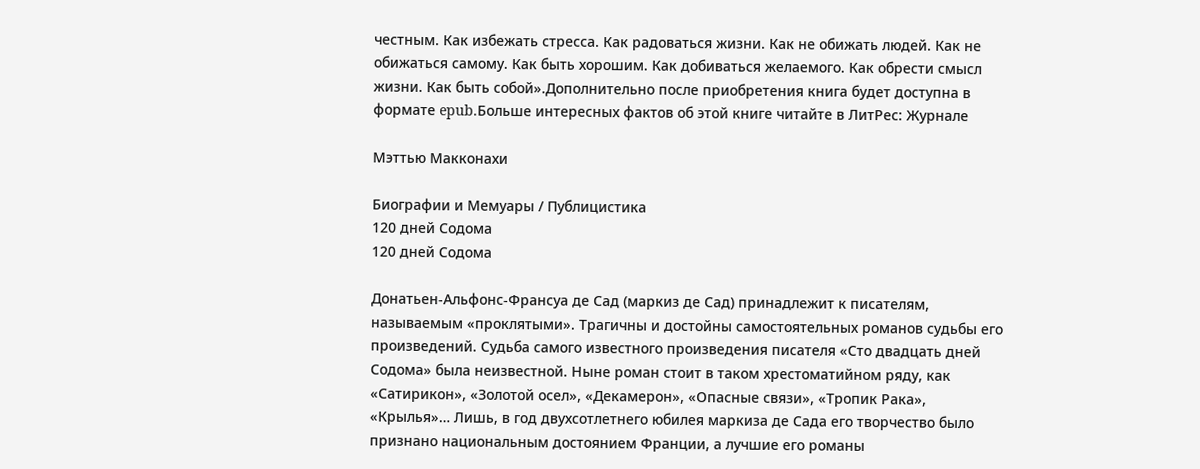честным. Как избежать стресса. Как радоваться жизни. Как не обижать людей. Как не обижаться самому. Как быть хорошим. Как добиваться желаемого. Как обрести смысл жизни. Как быть собой».Дополнительно после приобретения книга будет доступна в формате epub.Больше интересных фактов об этой книге читайте в ЛитРес: Журнале

Мэттью Макконахи

Биографии и Мемуары / Публицистика
120 дней Содома
120 дней Содома

Донатьен-Альфонс-Франсуа де Сад (маркиз де Сад) принадлежит к писателям, называемым «проклятыми». Трагичны и достойны самостоятельных романов судьбы его произведений. Судьба самого известного произведения писателя «Сто двадцать дней Содома» была неизвестной. Ныне роман стоит в таком хрестоматийном ряду, как «Сатирикон», «Золотой осел», «Декамерон», «Опасные связи», «Тропик Рака», «Крылья»… Лишь, в год двухсотлетнего юбилея маркиза де Сада его творчество было признано национальным достоянием Франции, а лучшие его романы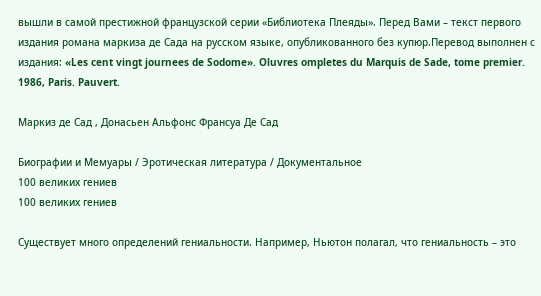вышли в самой престижной французской серии «Библиотека Плеяды». Перед Вами – текст первого издания романа маркиза де Сада на русском языке, опубликованного без купюр.Перевод выполнен с издания: «Les cent vingt journees de Sodome». Oluvres ompletes du Marquis de Sade, tome premier. 1986, Paris. Pauvert.

Маркиз де Сад , Донасьен Альфонс Франсуа Де Сад

Биографии и Мемуары / Эротическая литература / Документальное
100 великих гениев
100 великих гениев

Существует много определений гениальности. Например, Ньютон полагал, что гениальность – это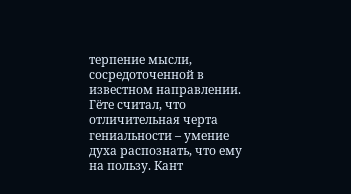терпение мысли, сосредоточенной в известном направлении. Гёте считал, что отличительная черта гениальности – умение духа распознать, что ему на пользу. Кант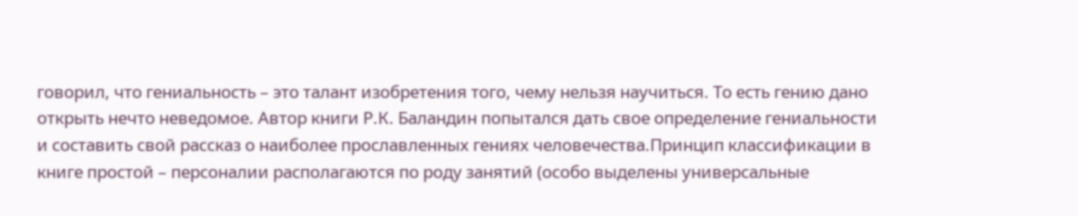говорил, что гениальность – это талант изобретения того, чему нельзя научиться. То есть гению дано открыть нечто неведомое. Автор книги Р.К. Баландин попытался дать свое определение гениальности и составить свой рассказ о наиболее прославленных гениях человечества.Принцип классификации в книге простой – персоналии располагаются по роду занятий (особо выделены универсальные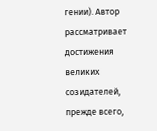гении). Автор рассматривает достижения великих созидателей, прежде всего,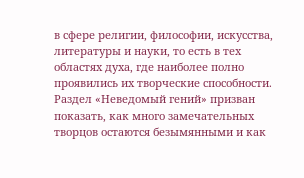в сфере религии, философии, искусства, литературы и науки, то есть в тех областях духа, где наиболее полно проявились их творческие способности. Раздел «Неведомый гений» призван показать, как много замечательных творцов остаются безымянными и как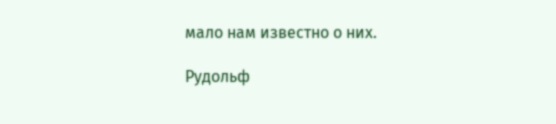мало нам известно о них.

Рудольф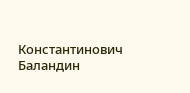Константинович Баландин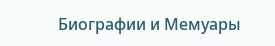Биографии и Мемуары